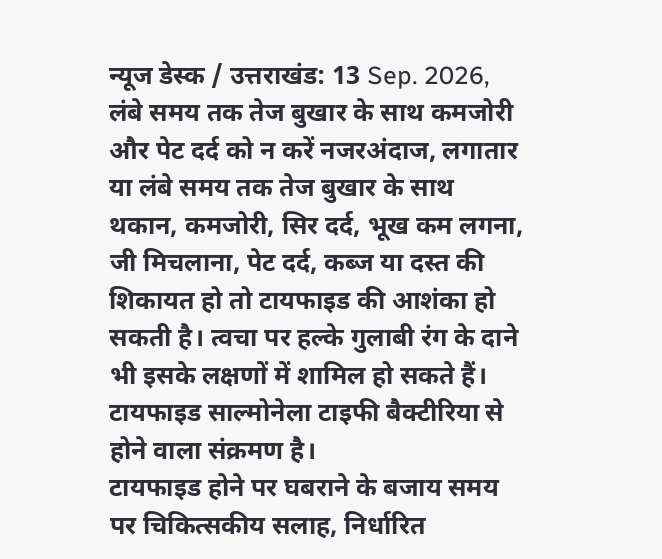न्यूज डेस्क / उत्तराखंड: 13 Sep. 2026, लंबे समय तक तेज बुखार के साथ कमजोरी और पेट दर्द को न करें नजरअंदाज, लगातार या लंबे समय तक तेज बुखार के साथ थकान, कमजोरी, सिर दर्द, भूख कम लगना, जी मिचलाना, पेट दर्द, कब्ज या दस्त की शिकायत हो तो टायफाइड की आशंका हो सकती है। त्वचा पर हल्के गुलाबी रंग के दाने भी इसके लक्षणों में शामिल हो सकते हैं। टायफाइड साल्मोनेला टाइफी बैक्टीरिया से होने वाला संक्रमण है।
टायफाइड होने पर घबराने के बजाय समय पर चिकित्सकीय सलाह, निर्धारित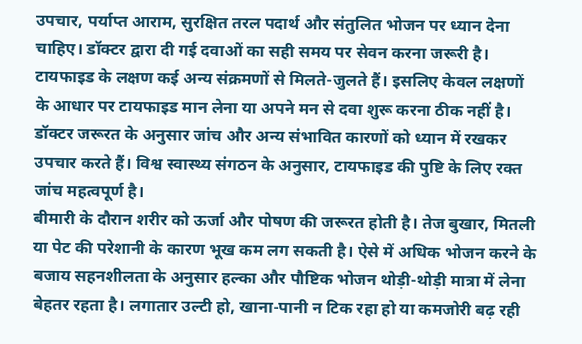उपचार, पर्याप्त आराम, सुरक्षित तरल पदार्थ और संतुलित भोजन पर ध्यान देना चाहिए। डॉक्टर द्वारा दी गई दवाओं का सही समय पर सेवन करना जरूरी है।
टायफाइड के लक्षण कई अन्य संक्रमणों से मिलते-जुलते हैं। इसलिए केवल लक्षणों के आधार पर टायफाइड मान लेना या अपने मन से दवा शुरू करना ठीक नहीं है। डॉक्टर जरूरत के अनुसार जांच और अन्य संभावित कारणों को ध्यान में रखकर उपचार करते हैं। विश्व स्वास्थ्य संगठन के अनुसार, टायफाइड की पुष्टि के लिए रक्त जांच महत्वपूर्ण है।
बीमारी के दौरान शरीर को ऊर्जा और पोषण की जरूरत होती है। तेज बुखार, मितली या पेट की परेशानी के कारण भूख कम लग सकती है। ऐसे में अधिक भोजन करने के बजाय सहनशीलता के अनुसार हल्का और पौष्टिक भोजन थोड़ी-थोड़ी मात्रा में लेना बेहतर रहता है। लगातार उल्टी हो, खाना-पानी न टिक रहा हो या कमजोरी बढ़ रही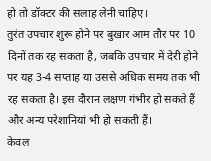हो तो डॉक्टर की सलाह लेनी चाहिए।
तुरंत उपचार शुरू होने पर बुखार आम तौर पर 10 दिनों तक रह सकता है, जबकि उपचार में देरी होने पर यह 3-4 सप्ताह या उससे अधिक समय तक भी रह सकता है। इस दौरान लक्षण गंभीर हो सकते हैं और अन्य परेशानियां भी हो सकती हैं।
केवल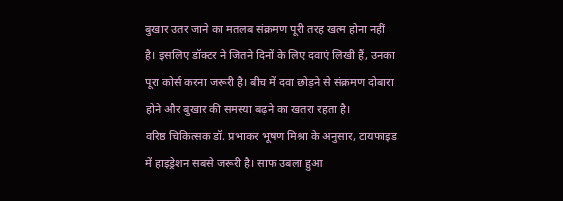बुखार उतर जाने का मतलब संक्रमण पूरी तरह खत्म होना नहीं है। इसलिए डॉक्टर ने जितने दिनों के लिए दवाएं लिखी हैं, उनका पूरा कोर्स करना जरूरी है। बीच में दवा छोड़ने से संक्रमण दोबारा होने और बुखार की समस्या बढ़ने का खतरा रहता है।
वरिष्ठ चिकित्सक डॉ. प्रभाकर भूषण मिश्रा के अनुसार, टायफाइड में हाइड्रेशन सबसे जरूरी है। साफ उबला हुआ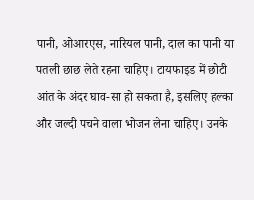पानी, ओआरएस, नारियल पानी, दाल का पानी या पतली छाछ लेते रहना चाहिए। टायफाइड में छोटी आंत के अंदर घाव-सा हो सकता है, इसलिए हल्का और जल्दी पचने वाला भोजन लेना चाहिए। उनके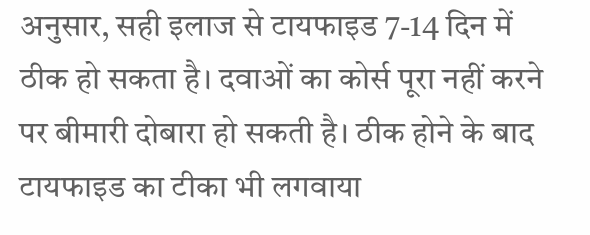अनुसार, सही इलाज से टायफाइड 7-14 दिन में ठीक हो सकता है। दवाओं का कोर्स पूरा नहीं करने पर बीमारी दोबारा हो सकती है। ठीक होने के बाद टायफाइड का टीका भी लगवाया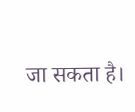जा सकता है।